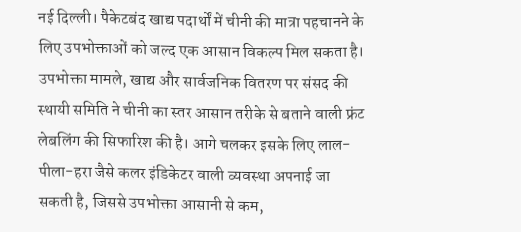नई दिल्ली। पैकेटबंद खाद्य पदार्थों में चीनी की मात्रा पहचानने के लिए उपभोक्ताओं को जल्द एक आसान विकल्प मिल सकता है। उपभोक्ता मामले, खाद्य और सार्वजनिक वितरण पर संसद की स्थायी समिति ने चीनी का स्तर आसान तरीके से बताने वाली फ्रंट लेबलिंग की सिफारिश की है। आगे चलकर इसके लिए लाल-पीला-हरा जैसे कलर इंडिकेटर वाली व्यवस्था अपनाई जा सकती है, जिससे उपभोक्ता आसानी से कम,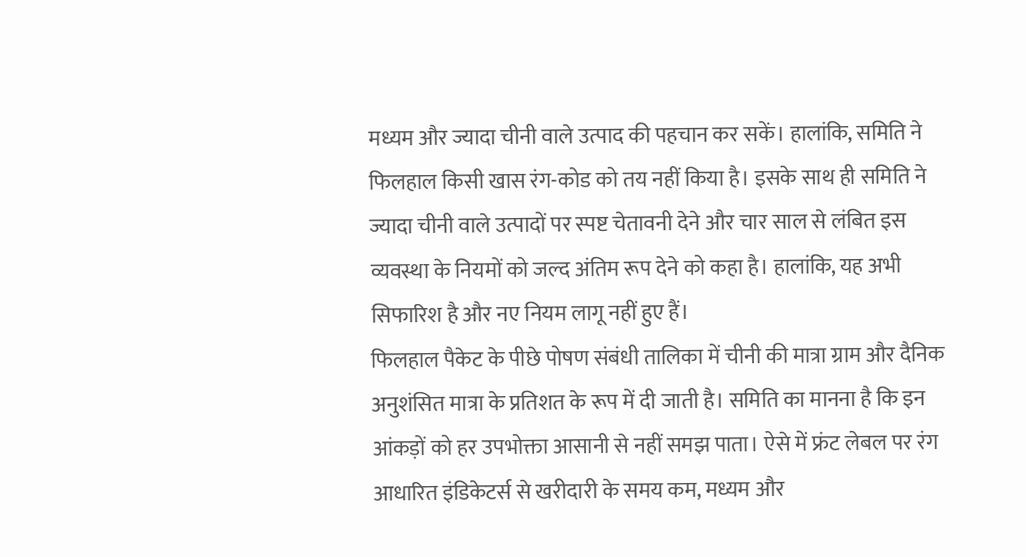मध्यम और ज्यादा चीनी वाले उत्पाद की पहचान कर सकें। हालांकि, समिति ने फिलहाल किसी खास रंग-कोड को तय नहीं किया है। इसके साथ ही समिति ने ज्यादा चीनी वाले उत्पादों पर स्पष्ट चेतावनी देने और चार साल से लंबित इस व्यवस्था के नियमों को जल्द अंतिम रूप देने को कहा है। हालांकि, यह अभी सिफारिश है और नए नियम लागू नहीं हुए हैं।
फिलहाल पैकेट के पीछे पोषण संबंधी तालिका में चीनी की मात्रा ग्राम और दैनिक अनुशंसित मात्रा के प्रतिशत के रूप में दी जाती है। समिति का मानना है कि इन आंकड़ों को हर उपभोक्ता आसानी से नहीं समझ पाता। ऐसे में फ्रंट लेबल पर रंग आधारित इंडिकेटर्स से खरीदारी के समय कम, मध्यम और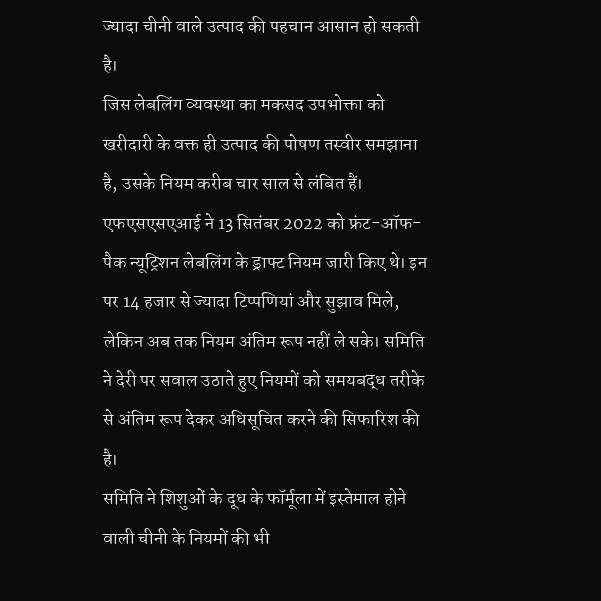ज्यादा चीनी वाले उत्पाद की पहचान आसान हो सकती है।
जिस लेबलिंग व्यवस्था का मकसद उपभोक्ता को खरीदारी के वक्त ही उत्पाद की पोषण तस्वीर समझाना है, उसके नियम करीब चार साल से लंबित हैं। एफएसएसएआई ने 13 सितंबर 2022 को फ्रंट-ऑफ-पैक न्यूट्रिशन लेबलिंग के ड्राफ्ट नियम जारी किए थे। इन पर 14 हजार से ज्यादा टिप्पणियां और सुझाव मिले, लेकिन अब तक नियम अंतिम रूप नहीं ले सके। समिति ने देरी पर सवाल उठाते हुए नियमों को समयबद्ध तरीके से अंतिम रूप देकर अधिसूचित करने की सिफारिश की है।
समिति ने शिशुओं के दूध के फॉर्मूला में इस्तेमाल होने वाली चीनी के नियमों की भी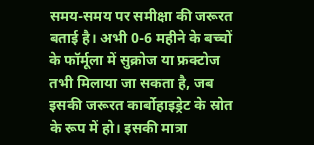समय-समय पर समीक्षा की जरूरत बताई है। अभी 0-6 महीने के बच्चों के फॉर्मूला में सुक्रोज या फ्रक्टोज तभी मिलाया जा सकता है, जब इसकी जरूरत कार्बोहाइड्रेट के स्रोत के रूप में हो। इसकी मात्रा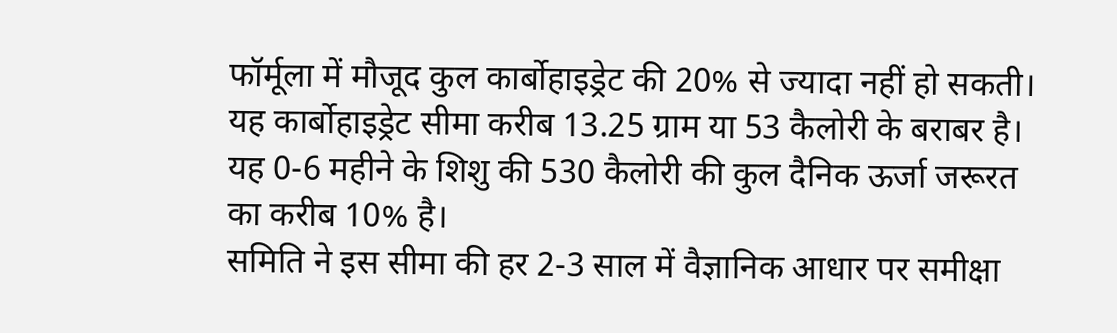फॉर्मूला में मौजूद कुल कार्बोहाइड्रेट की 20% से ज्यादा नहीं हो सकती। यह कार्बोहाइड्रेट सीमा करीब 13.25 ग्राम या 53 कैलोरी के बराबर है। यह 0-6 महीने के शिशु की 530 कैलोरी की कुल दैनिक ऊर्जा जरूरत का करीब 10% है।
समिति ने इस सीमा की हर 2-3 साल में वैज्ञानिक आधार पर समीक्षा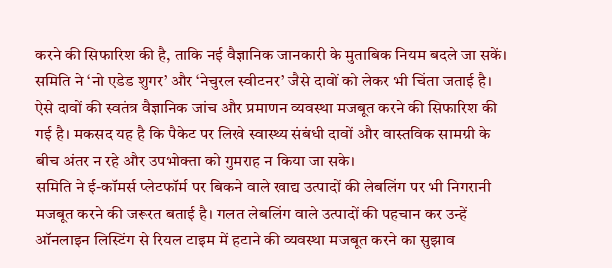करने की सिफारिश की है, ताकि नई वैज्ञानिक जानकारी के मुताबिक नियम बदले जा सकें।
समिति ने ‘नो एडेड शुगर’ और ‘नेचुरल स्वीटनर’ जैसे दावों को लेकर भी चिंता जताई है। ऐसे दावों की स्वतंत्र वैज्ञानिक जांच और प्रमाणन व्यवस्था मजबूत करने की सिफारिश की गई है। मकसद यह है कि पैकेट पर लिखे स्वास्थ्य संबंधी दावों और वास्तविक सामग्री के बीच अंतर न रहे और उपभोक्ता को गुमराह न किया जा सके।
समिति ने ई-कॉमर्स प्लेटफॉर्म पर बिकने वाले खाद्य उत्पादों की लेबलिंग पर भी निगरानी मजबूत करने की जरूरत बताई है। गलत लेबलिंग वाले उत्पादों की पहचान कर उन्हें ऑनलाइन लिस्टिंग से रियल टाइम में हटाने की व्यवस्था मजबूत करने का सुझाव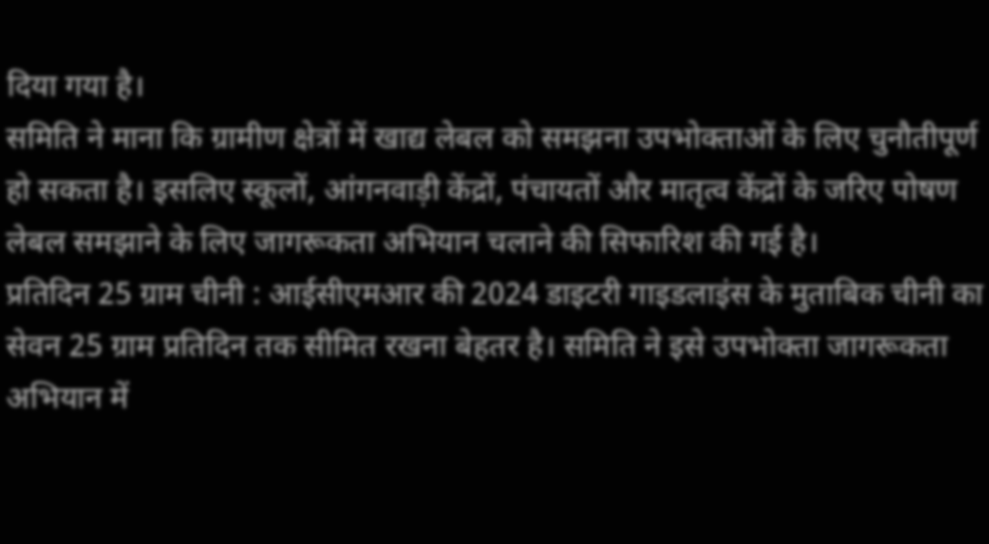दिया गया है।
समिति ने माना कि ग्रामीण क्षेत्रों में खाद्य लेबल को समझना उपभोक्ताओं के लिए चुनौतीपूर्ण हो सकता है। इसलिए स्कूलों, आंगनवाड़ी केंद्रों, पंचायतों और मातृत्व केंद्रों के जरिए पोषण लेबल समझाने के लिए जागरूकता अभियान चलाने की सिफारिश की गई है।
प्रतिदिन 25 ग्राम चीनी : आईसीएमआर की 2024 डाइटरी गाइडलाइंस के मुताबिक चीनी का सेवन 25 ग्राम प्रतिदिन तक सीमित रखना बेहतर है। समिति ने इसे उपभोक्ता जागरूकता अभियान में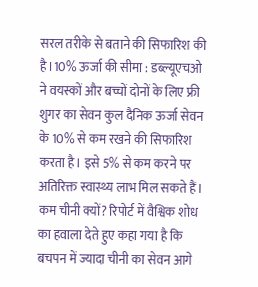सरल तरीके से बताने की सिफारिश की है।10% ऊर्जा की सीमा : डब्ल्यूएचओ ने वयस्कों और बच्चों दोनों के लिए फ्री शुगर का सेवन कुल दैनिक ऊर्जा सेवन के 10% से कम रखने की सिफारिश करता है। इसे 5% से कम करने पर अतिरिक्त स्वास्थ्य लाभ मिल सकते हैं।
कम चीनी क्यों? रिपोर्ट में वैश्विक शोध का हवाला देते हुए कहा गया है कि बचपन में ज्यादा चीनी का सेवन आगे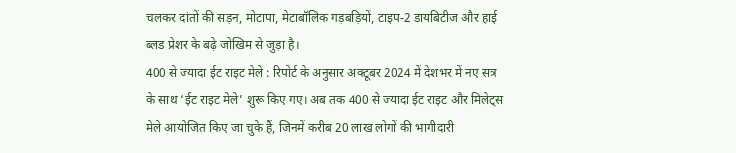चलकर दांतों की सड़न, मोटापा, मेटाबॉलिक गड़बड़ियों, टाइप-2 डायबिटीज और हाई ब्लड प्रेशर के बढ़े जोखिम से जुड़ा है।
400 से ज्यादा ईट राइट मेले : रिपोर्ट के अनुसार अक्टूबर 2024 में देशभर में नए सत्र के साथ ‘ईट राइट मेले’ शुरू किए गए। अब तक 400 से ज्यादा ईट राइट और मिलेट्स मेले आयोजित किए जा चुके हैं, जिनमें करीब 20 लाख लोगों की भागीदारी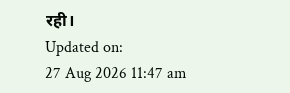रही।
Updated on:
27 Aug 2026 11:47 am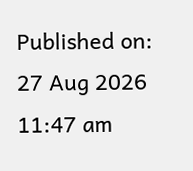Published on:
27 Aug 2026 11:47 am